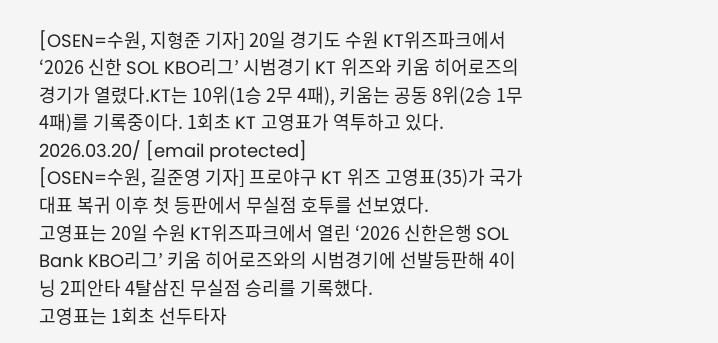[OSEN=수원, 지형준 기자] 20일 경기도 수원 KT위즈파크에서 ‘2026 신한 SOL KBO리그’ 시범경기 KT 위즈와 키움 히어로즈의 경기가 열렸다.KT는 10위(1승 2무 4패), 키움는 공동 8위(2승 1무 4패)를 기록중이다. 1회초 KT 고영표가 역투하고 있다. 2026.03.20/ [email protected]
[OSEN=수원, 길준영 기자] 프로야구 KT 위즈 고영표(35)가 국가대표 복귀 이후 첫 등판에서 무실점 호투를 선보였다.
고영표는 20일 수원 KT위즈파크에서 열린 ‘2026 신한은행 SOL Bank KBO리그’ 키움 히어로즈와의 시범경기에 선발등판해 4이닝 2피안타 4탈삼진 무실점 승리를 기록했다.
고영표는 1회초 선두타자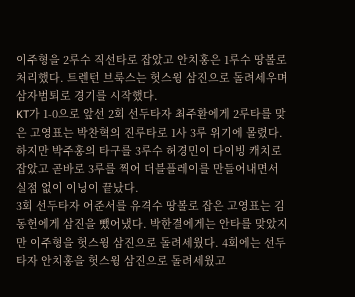이주형을 2루수 직선타로 잡았고 안치홍은 1루수 땅볼로 처리했다. 트렌턴 브룩스는 헛스윙 삼진으로 돌려세우며 삼자범퇴로 경기를 시작했다.
KT가 1-0으로 앞선 2회 선두타자 최주환에게 2루타를 맞은 고영표는 박찬혁의 진루타로 1사 3루 위기에 몰렸다. 하지만 박주홍의 타구를 3루수 허경민이 다이빙 캐치로 잡았고 곧바로 3루를 찍어 더블플레이를 만들어내면서 실점 없이 이닝이 끝났다.
3회 선두타자 어준서를 유격수 땅볼로 잡은 고영표는 김동헌에게 삼진을 뺐어냈다. 박한결에게는 안타를 맞았지만 이주형을 헛스윙 삼진으로 돌려세웠다. 4회에는 선두타자 안치홍을 헛스윙 삼진으로 돌려세웠고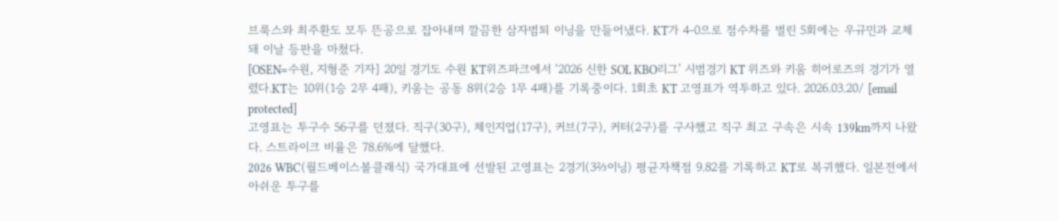브룩스와 최주환도 모두 뜬공으로 잡아내며 깔끔한 삼자범퇴 이닝을 만들어냈다. KT가 4-0으로 점수차를 벌린 5회에는 우규민과 교체돼 이날 등판을 마쳤다.
[OSEN=수원, 지형준 기자] 20일 경기도 수원 KT위즈파크에서 ‘2026 신한 SOL KBO리그’ 시범경기 KT 위즈와 키움 히어로즈의 경기가 열렸다.KT는 10위(1승 2무 4패), 키움는 공동 8위(2승 1무 4패)를 기록중이다. 1회초 KT 고영표가 역투하고 있다. 2026.03.20/ [email protected]
고영표는 투구수 56구를 던졌다. 직구(30구), 체인지업(17구), 커브(7구), 커터(2구)를 구사했고 직구 최고 구속은 시속 139km까지 나왔다. 스트라이크 비율은 78.6%에 달했다.
2026 WBC(월드베이스볼클래식) 국가대표에 선발된 고영표는 2경기(3⅔이닝) 평균자책점 9.82를 기록하고 KT로 복귀했다. 일본전에서 아쉬운 투구를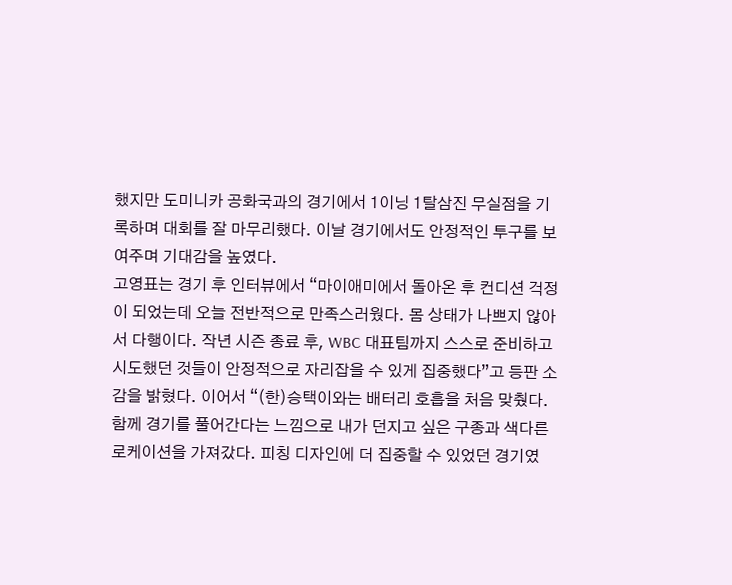했지만 도미니카 공화국과의 경기에서 1이닝 1탈삼진 무실점을 기록하며 대회를 잘 마무리했다. 이날 경기에서도 안정적인 투구를 보여주며 기대감을 높였다.
고영표는 경기 후 인터뷰에서 “마이애미에서 돌아온 후 컨디션 걱정이 되었는데 오늘 전반적으로 만족스러웠다. 몸 상태가 나쁘지 않아서 다행이다. 작년 시즌 종료 후, WBC 대표팀까지 스스로 준비하고 시도했던 것들이 안정적으로 자리잡을 수 있게 집중했다”고 등판 소감을 밝혔다. 이어서 “(한)승택이와는 배터리 호흡을 처음 맞췄다. 함께 경기를 풀어간다는 느낌으로 내가 던지고 싶은 구종과 색다른 로케이션을 가져갔다. 피칭 디자인에 더 집중할 수 있었던 경기였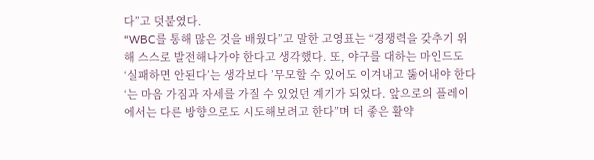다”고 덧붙였다.
“WBC를 통해 많은 것을 배웠다”고 말한 고영표는 “경쟁력을 갖추기 위해 스스로 발전해나가야 한다고 생각했다. 또, 야구를 대하는 마인드도 ‘실패하면 안된다’는 생각보다 ’무모할 수 있어도 이겨내고 뚫어내야 한다‘는 마음 가짐과 자세를 가질 수 있었던 계기가 되었다. 앞으로의 플레이에서는 다른 방향으로도 시도해보려고 한다”며 더 좋은 활약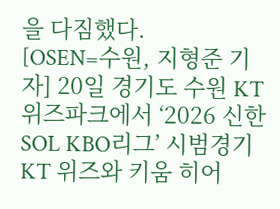을 다짐했다.
[OSEN=수원, 지형준 기자] 20일 경기도 수원 KT위즈파크에서 ‘2026 신한 SOL KBO리그’ 시범경기 KT 위즈와 키움 히어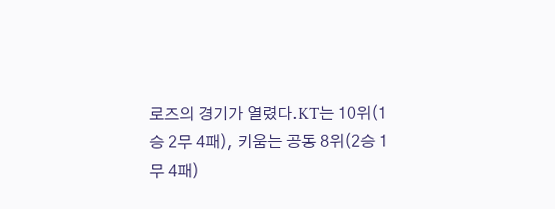로즈의 경기가 열렸다.KT는 10위(1승 2무 4패), 키움는 공동 8위(2승 1무 4패)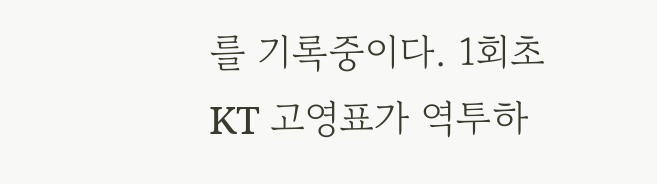를 기록중이다. 1회초 KT 고영표가 역투하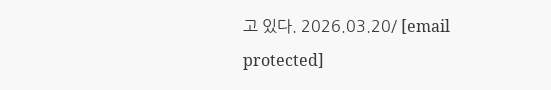고 있다. 2026.03.20/ [email protected]